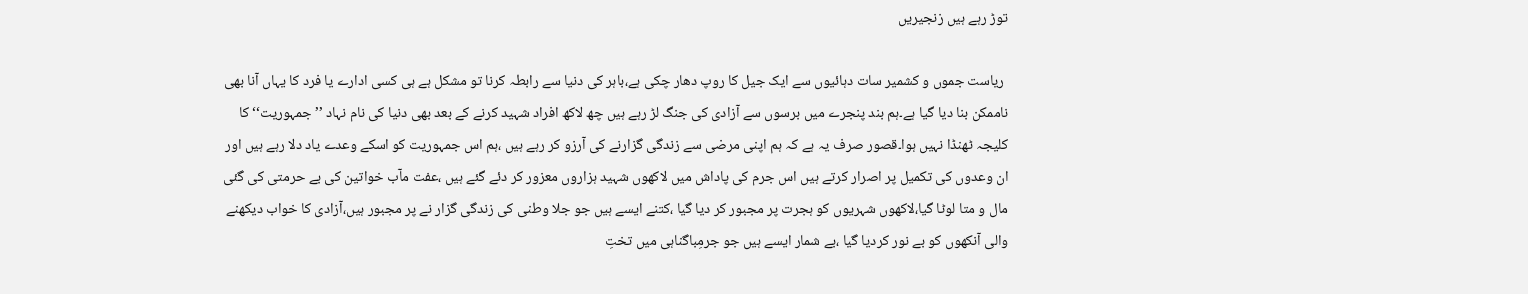توڑ رہے ہیں زنجیریں

 ریاست جموں و کشمیر سات دہائیوں سے ایک جیل کا روپ دھار چکی ہے،باہر کی دنیا سے رابطہ کرنا تو مشکل ہے ہی کسی ادارے یا فرد کا یہاں آنا بھی ناممکن بنا دیا گیا ہے۔ہم بند پنجرے میں برسوں سے آزادی کی جنگ لڑ رہے ہیں چھ لاکھ افراد شہید کرنے کے بعد بھی دنیا کی نام نہاد ’’جمہوریت‘‘کا کلیجہ ٹھنڈا نہیں ہوا۔قصور صرف یہ ہے کہ ہم اپنی مرضی سے زندگی گزارنے کی آرزو کر رہے ہیں ،ہم اس جمہوریت کو اسکے وعدے یاد دلا رہے ہیں اور ان وعدوں کی تکمیل پر اصرار کرتے ہیں اس جرم کی پاداش میں لاکھوں شہید ہزاروں معزور کر دئے گئے ہیں ،عفت مآب خواتین کی بے حرمتی کی گئی مال و متا لوٹا گیا،لاکھوں شہریوں کو ہجرت پر مجبور کر دیا گیا ،کتنے ایسے ہیں جو جلا وطنی کی زندگی گزار نے پر مجبور ہیں،آزادی کا خواب دیکھنے والی آنکھوں کو بے نور کردیا گیا ،بے شمار ایسے ہیں جو جرمِباگناہی میں تختِ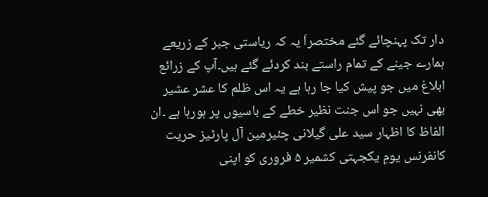دار تک پہنچائے گئے مختصراَ یہ کہ ریاستی جبر کے زریعے ہمارے جینے کے تمام راستے بند کردئے گئے ہیں۔آپ کے زرائع ابلاغ میں جو پیش کیا جا رہا ہے یہ اس ظلم کا عشر عشیر بھی نہیں جو اس جنت نظیر خطے کے باسیوں پر ہورہا ہے ۔ان الفاظ کا اظہار سید علی گیلانی چئیرمین آل پارٹیز حریت کانفرنس یومِ یکجہتی کشمیر ۵ فروری کو اپنی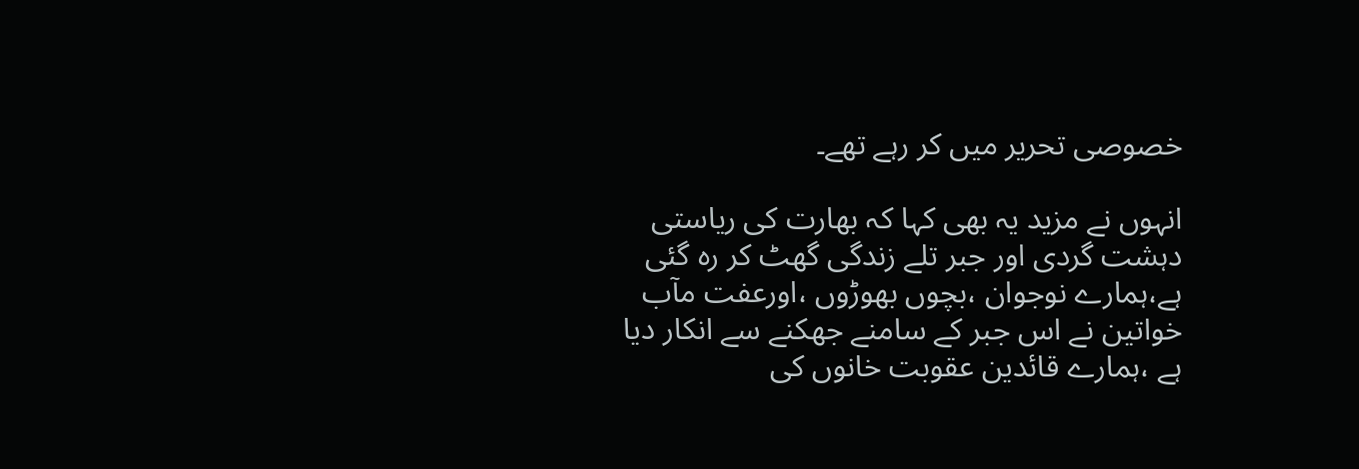خصوصی تحریر میں کر رہے تھے۔

انہوں نے مزید یہ بھی کہا کہ بھارت کی ریاستی دہشت گردی اور جبر تلے زندگی گھٹ کر رہ گئی ہے،ہمارے نوجوان ،بچوں بھوڑوں ،اورعفت مآب خواتین نے اس جبر کے سامنے جھکنے سے انکار دیا ہے ،ہمارے قائدین عقوبت خانوں کی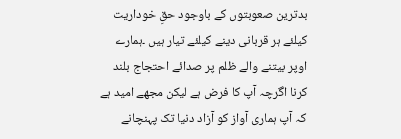بدترین صعوبتوں کے باوجود حقِ خوداریت کیلئے ہر قربانی دینے کیلئے تیار ہیں ۔ہمارے اوپر بیتنے والے ظلم پر صدائے احتجاج بلند کرنا اگرچہ آپ کا فرض ہے لیکن مجھے امید ہے کہ آپ ہماری آواز کو آزاد دنیا تک پہنچانے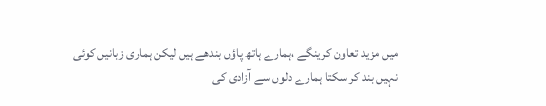میں مزید تعاون کرینگے ،ہمارے ہاتھ پاؤں بندھے ہیں لیکن ہماری زبانیں کوئی نہیں بند کر سکتا ہمارے دلوں سے آزادی کی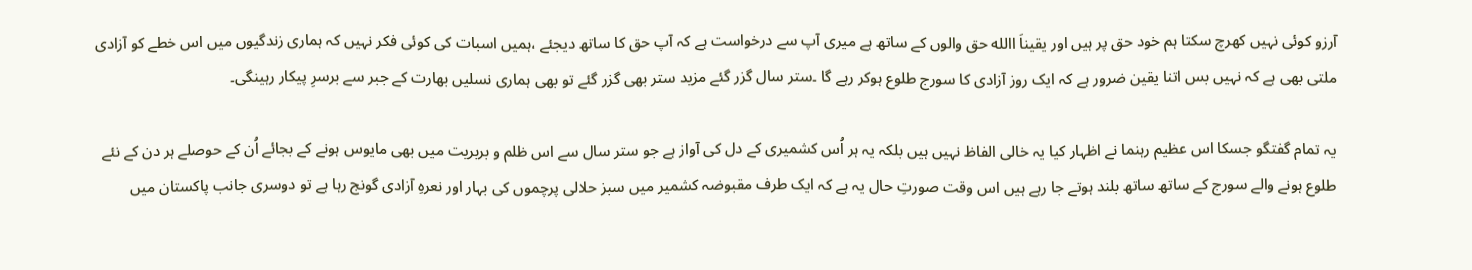آرزو کوئی نہیں کھرچ سکتا ہم خود حق پر ہیں اور یقیناَ االله حق والوں کے ساتھ ہے میری آپ سے درخواست ہے کہ آپ حق کا ساتھ دیجئے ،ہمیں اسبات کی کوئی فکر نہیں کہ ہماری زندگیوں میں اس خطے کو آزادی ملتی بھی ہے کہ نہیں بس اتنا یقین ضرور ہے کہ ایک روز آزادی کا سورج طلوع ہوکر رہے گا ۔ستر سال گزر گئے مزید ستر بھی گزر گئے تو بھی ہماری نسلیں بھارت کے جبر سے برسرِ پیکار رہینگی۔

یہ تمام گفتگو جسکا اس عظیم رہنما نے اظہار کیا یہ خالی الفاظ نہیں ہیں بلکہ یہ ہر اُس کشمیری کے دل کی آواز ہے جو ستر سال سے اس ظلم و بربریت میں بھی مایوس ہونے کے بجائے اُن کے حوصلے ہر دن کے نئے طلوع ہونے والے سورج کے ساتھ ساتھ بلند ہوتے جا رہے ہیں اس وقت صورتِ حال یہ ہے کہ ایک طرف مقبوضہ کشمیر میں سبز حلالی پرچموں کی بہار اور نعرہِ آزادی گونج رہا ہے تو دوسری جانب پاکستان میں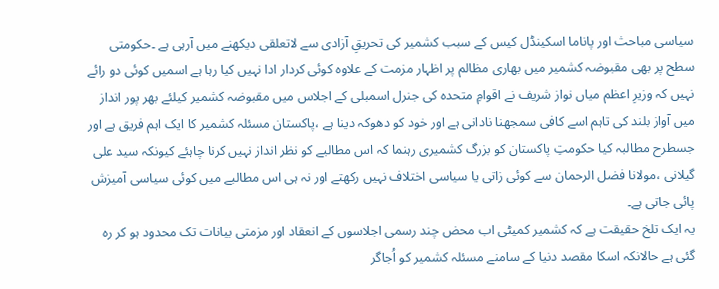سیاسی مباحث اور پاناما اسکینڈل کیس کے سبب کشمیر کی تحریقِ آزادی سے لاتعلقی دیکھنے میں آرہی ہے ۔حکومتی سطح پر بھی مقبوضہ کشمیر میں بھاری مظالم پر اظہار مزمت کے علاوہ کوئی کردار ادا نہیں کیا رہا ہے اسمیں کوئی دو رائے نہیں کہ وزیرِ اعظم میاں نواز شریف نے اقوامِ متحدہ کی جنرل اسمبلی کے اجلاس میں مقبوضہ کشمیر کیلئے بھر پور انداز میں آواز بلند کی تاہم اسے کافی سمجھنا نادانی ہے اور خود کو دھوکہ دینا ہے ،پاکستان مسئلہ کشمیر کا ایک اہم فریق ہے اور جسطرح مطالبہ کیا حکومتِ پاکستان کو بزرگ کشمیری رہنما کہ اس مطالبے کو نظر انداز نہیں کرنا چاہئے کیونکہ سید علی گیلانی ،مولانا فضل الرحمان سے کوئی زاتی یا سیاسی اختلاف نہیں رکھتے اور نہ ہی اس مطالبے میں کوئی سیاسی آمیزش پائی جاتی ہے۔
یہ ایک تلخ حقیقت ہے کہ کشمیر کمیٹی اب محض چند رسمی اجلاسوں کے انعقاد اور مزمتی بیانات تک محدود ہو کر رہ گئی ہے حالانکہ اسکا مقصد دنیا کے سامنے مسئلہ کشمیر کو اُجاگر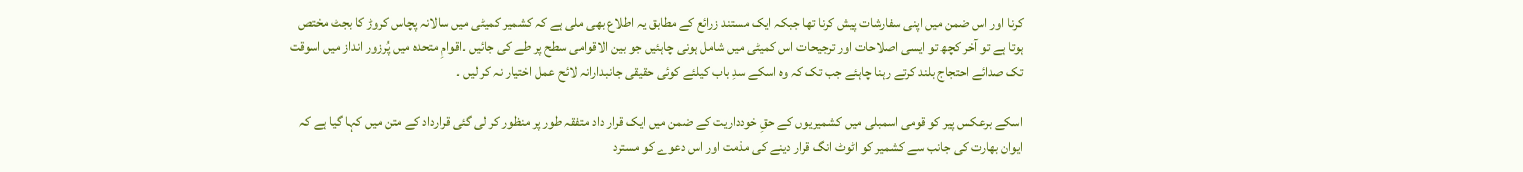کرنا اور اس ضمن میں اپنی سفارشات پیش کرنا تھا جبکہ ایک مستند زرائع کے مطابق یہ اطلاع بھی ملی ہے کہ کشمیر کمیٹی میں سالانہ پچاس کروڑ کا بجٹ مختص ہوتا ہے تو آخر کچھ تو ایسی اصلاحات اور ترجیحات اس کمیٹی میں شامل ہونی چاہئیں جو بین الاقوامی سطح پر طے کی جائیں ۔اقوامِ متحدہ میں پُرزور انداز میں اسوقت تک صدائے احتجاج بلند کرتے رہنا چاہئے جب تک کہ وہ اسکے سدِ باب کیلئے کوئی حقیقی جانبدارانہ لائح عمل اختیار نہ کر لیں ۔

اسکے برعکس پیر کو قومی اسمبلی میں کشمیریوں کے حقِ خودداریت کے ضمن میں ایک قرار داد متفقہ طور پر منظور کر لی گئی قرارداد کے متن میں کہا گیا ہے کہ ایوان بھارت کی جانب سے کشمیر کو اٹوٹ انگ قرار دینے کی مذمت اور اس دعوے کو مسترد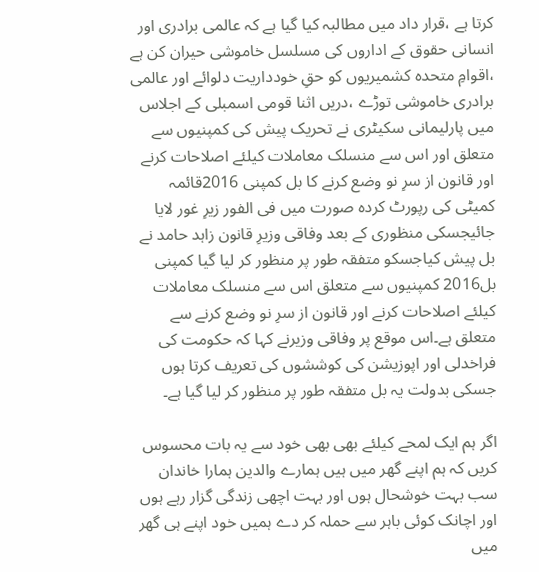کرتا ہے ،قرار داد میں مطالبہ کیا گیا ہے کہ عالمی برادری اور انسانی حقوق کے اداروں کی مسلسل خاموشی حیران کن ہے ،اقوامِ متحدہ کشمیریوں کو حقِ خودداریت دلوائے اور عالمی برادری خاموشی توڑے ،دریں اثنا قومی اسمبلی کے اجلاس میں پارلیمانی سکیٹری نے تحریک پیش کی کمپنیوں سے متعلق اور اس سے منسلک معاملات کیلئے اصلاحات کرنے اور قانون از سرِ نو وضع کرنے کا بل کمپنی 2016قائمہ کمیٹی کی رپورٹ کردہ صورت میں فی الفور زیرِ غور لایا جائیجسکی منظوری کے بعد وفاقی وزیرِ قانون زاہد حامد نے بل پیش کیاجسکو متفقہ طور پر منظور کر لیا گیا کمپنی بل2016 کمپنیوں سے متعلق اس سے منسلک معاملات کیلئے اصلاحات کرنے اور قانون از سرِ نو وضع کرنے سے متعلق ہے۔اس موقع پر وفاقی وزیرنے کہا کہ حکومت کی فراخدلی اور اپوزیشن کی کوششوں کی تعریف کرتا ہوں جسکی بدولت یہ بل متفقہ طور پر منظور کر لیا گیا ہے۔

اگر ہم ایک لمحے کیلئے بھی بھی خود سے یہ بات محسوس کریں کہ ہم اپنے گھر میں ہیں ہمارے والدین ہمارا خاندان سب بہت خوشحال ہوں اور بہت اچھی زندگی گزار رہے ہوں اور اچانک کوئی باہر سے حملہ کر دے ہمیں خود اپنے ہی گھر میں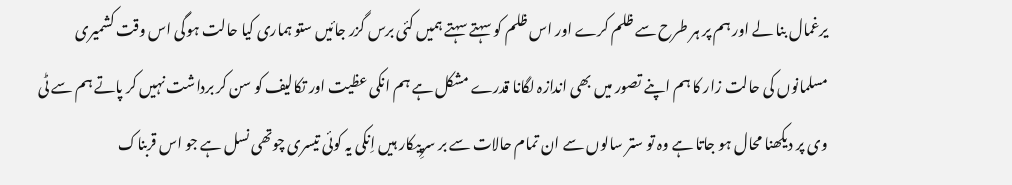یرغمال بنا لے اور ہم پر ہر طرح سے ظلم کرے اور اس ظلم کو سہتے سہتے ہمیں کئی برس گزر جائیں ستو ہماری کیا حالت ہوگی اس وقت کشمیری مسلمانوں کی حالت زار کا ہم اپنے تصور میں بھی اندازہ لگانا قدرے مشکل ہے ہم انکی عظیت اور تکالیف کو سن کر برداشت نہیں کر پاتے ہم سے ٹی وی پر دیکھنا محال ہو جاتا ہے وہ تو ستر سالوں سے ان تمام حالات سے بر سرِپیکار ہیں اِنکی یہ کوئی تیسری چوتھی نسل ہے جو اس قربناک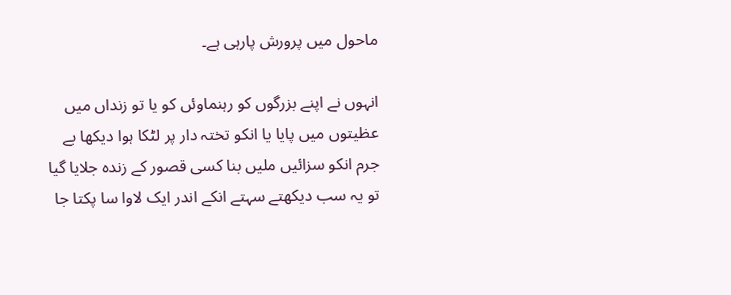ماحول میں پرورش پارہی ہے۔

انہوں نے اپنے بزرگوں کو رہنماوئں کو یا تو زنداں میں عظیتوں میں پایا یا انکو تختہ دار پر لٹکا ہوا دیکھا بے جرم انکو سزائیں ملیں بنا کسی قصور کے زندہ جلایا گیا تو یہ سب دیکھتے سہتے انکے اندر ایک لاوا سا پکتا جا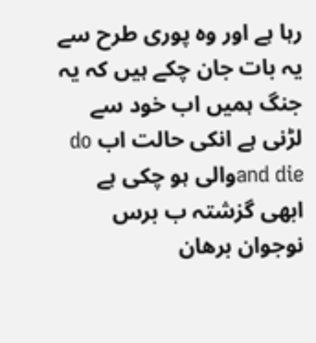رہا ہے اور وہ پوری طرح سے یہ بات جان چکے ہیں کہ یہ جنگ ہمیں اب خود سے لڑنی ہے انکی حالت اب do and dieوالی ہو چکی ہے ابھی گزشتہ ب برس نوجوان برھان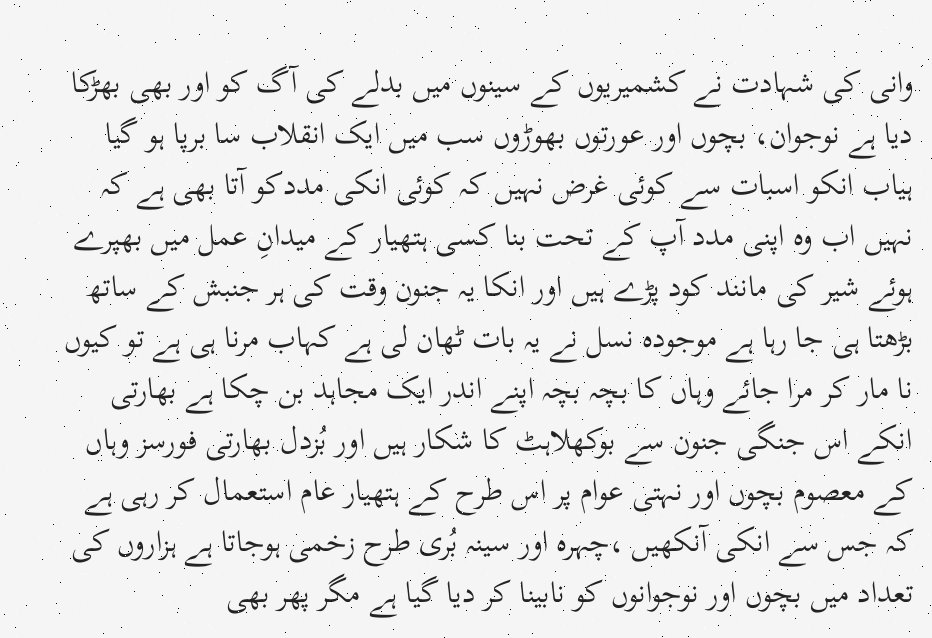وانی کی شہادت نے کشمیریوں کے سینوں میں بدلے کی آگ کو اور بھی بھڑکا دیا ہے نوجوان، بچوں اور عورتوں بھوڑوں سب میں ایک انقلاب سا برپا ہو گیا ہیاب انکو اسبات سے کوئی غرض نہیں کہ کوئی انکی مددکو آتا بھی ہے کہ نہیں اب وہ اپنی مدد آپ کے تحت بنا کسی ہتھیار کے میدانِ عمل میں بھپرے ہوئے شیر کی مانند کود پڑے ہیں اور انکا یہ جنون وقت کی ہر جنبش کے ساتھ بڑھتا ہی جا رہا ہے موجودہ نسل نے یہ بات ٹھان لی ہے کہاب مرنا ہی ہے تو کیوں نا مار کر مرا جائے وہاں کا بچہ بچہ اپنے اندر ایک مجاہد بن چکا ہے بھارتی انکے اس جنگی جنون سے بوکھلاہٹ کا شکار ہیں اور بُزدل بھارتی فورسز وہاں کے معصوم بچوں اور نہتی عوام پر اس طرح کے ہتھیار عام استعمال کر رہی ہے کہ جس سے انکی آنکھیں ،چہرہ اور سینہ بُری طرح زخمی ہوجاتا ہے ہزاروں کی تعداد میں بچوں اور نوجوانوں کو نابینا کر دیا گیا ہے مگر پھر بھی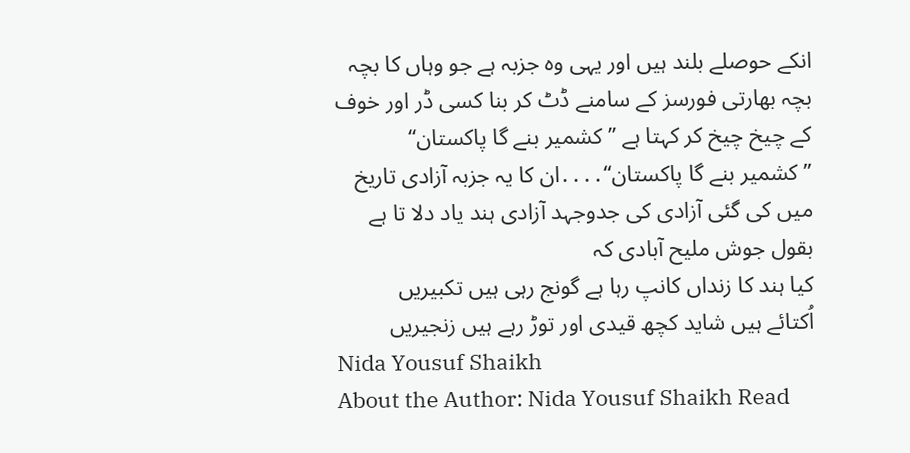انکے حوصلے بلند ہیں اور یہی وہ جزبہ ہے جو وہاں کا بچہ بچہ بھارتی فورسز کے سامنے ڈٹ کر بنا کسی ڈر اور خوف کے چیخ چیخ کر کہتا ہے ’’کشمیر بنے گا پاکستان‘‘ ’’کشمیر بنے گا پاکستان‘‘․․․․ان کا یہ جزبہ آزادی تاریخ میں کی گئی آزادی کی جدوجہد آزادی ہند یاد دلا تا ہے بقول جوش ملیح آبادی کہ
کیا ہند کا زنداں کانپ رہا ہے گونج رہی ہیں تکبیریں
اُکتائے ہیں شاید کچھ قیدی اور توڑ رہے ہیں زنجیریں
Nida Yousuf Shaikh
About the Author: Nida Yousuf Shaikh Read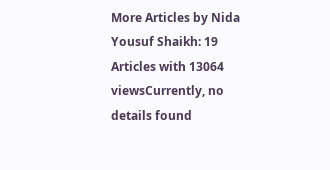More Articles by Nida Yousuf Shaikh: 19 Articles with 13064 viewsCurrently, no details found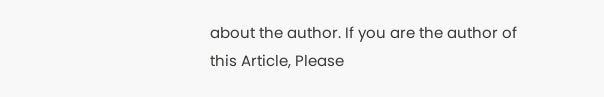about the author. If you are the author of this Article, Please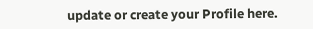update or create your Profile here.